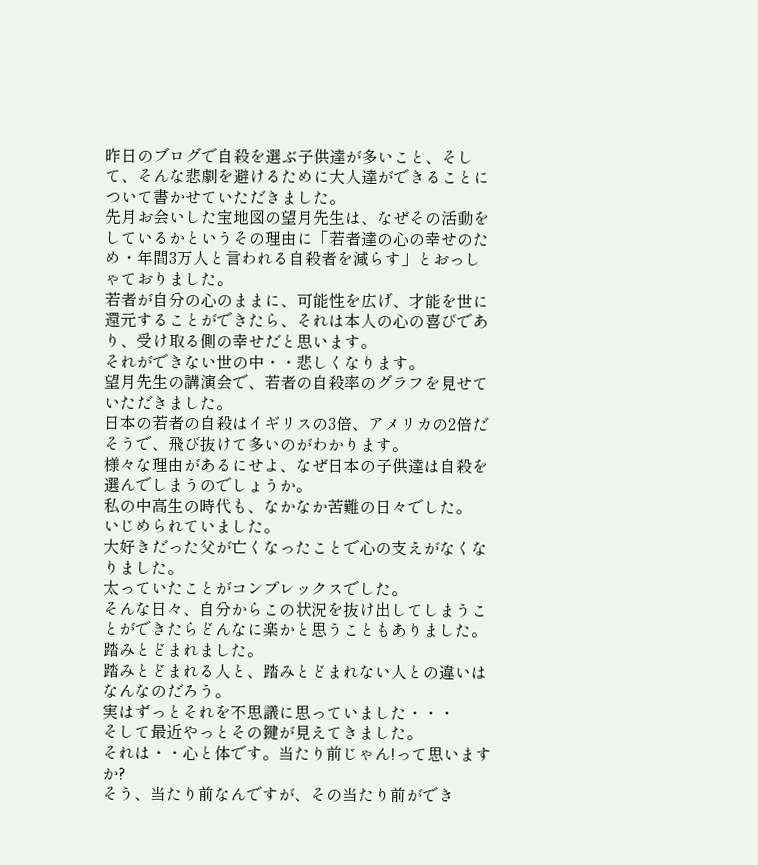昨日のブログで自殺を選ぶ子供達が多いこと、そして、そんな悲劇を避けるために大人達ができることについて書かせていただきました。
先月お会いした宝地図の望月先生は、なぜその活動をしているかというその理由に「若者達の心の幸せのため・年間3万人と言われる自殺者を減らす」とおっしゃておりました。
若者が自分の心のままに、可能性を広げ、才能を世に還元することができたら、それは本人の心の喜びであり、受け取る側の幸せだと思います。
それができない世の中・・悲しくなります。
望月先生の講演会で、若者の自殺率のグラフを見せていただきました。
日本の若者の自殺はイギリスの3倍、アメリカの2倍だそうで、飛び抜けて多いのがわかります。
様々な理由があるにせよ、なぜ日本の子供達は自殺を選んでしまうのでしょうか。
私の中高生の時代も、なかなか苦難の日々でした。
いじめられていました。
大好きだった父が亡くなったことで心の支えがなくなりました。
太っていたことがコンプレックスでした。
そんな日々、自分からこの状況を抜け出してしまうことができたらどんなに楽かと思うこともありました。
踏みとどまれました。
踏みとどまれる人と、踏みとどまれない人との違いはなんなのだろう。
実はずっとそれを不思議に思っていました・・・
そして最近やっとその鍵が見えてきました。
それは・・心と体です。当たり前じゃん!って思いますか?
そう、当たり前なんですが、その当たり前ができ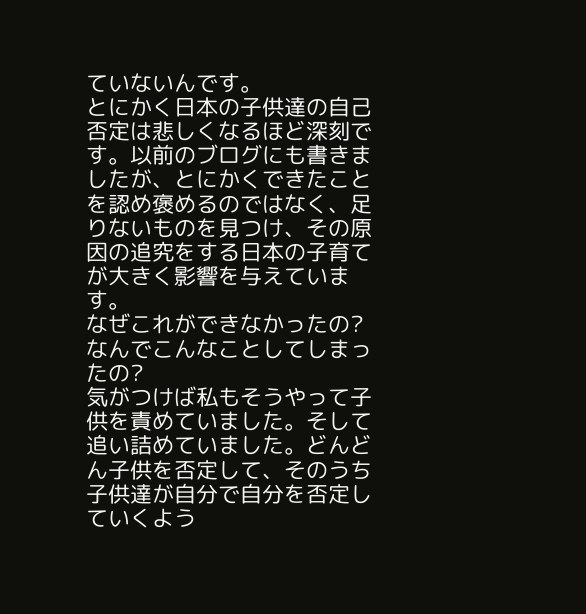ていないんです。
とにかく日本の子供達の自己否定は悲しくなるほど深刻です。以前のブログにも書きましたが、とにかくできたことを認め褒めるのではなく、足りないものを見つけ、その原因の追究をする日本の子育てが大きく影響を与えています。
なぜこれができなかったの?
なんでこんなことしてしまったの?
気がつけば私もそうやって子供を責めていました。そして追い詰めていました。どんどん子供を否定して、そのうち子供達が自分で自分を否定していくよう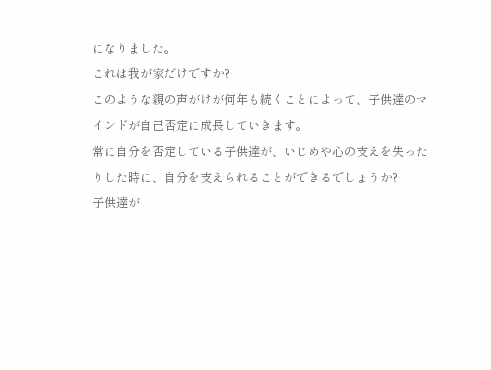になりました。
これは我が家だけですか?
このような親の声がけが何年も続くことによって、子供達のマインドが自己否定に成長していきます。
常に自分を否定している子供達が、いじめや心の支えを失ったりした時に、自分を支えられることができるでしょうか?
子供達が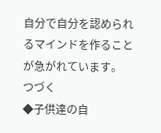自分で自分を認められるマインドを作ることが急がれています。
つづく
◆子供達の自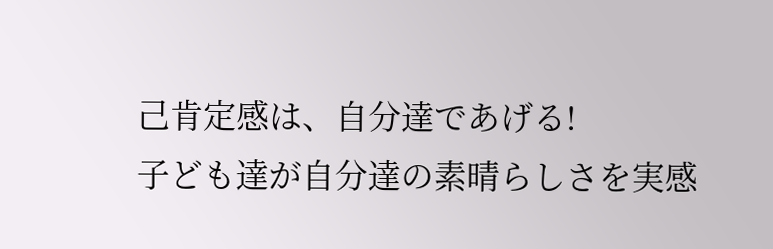己肯定感は、自分達であげる!
子ども達が自分達の素晴らしさを実感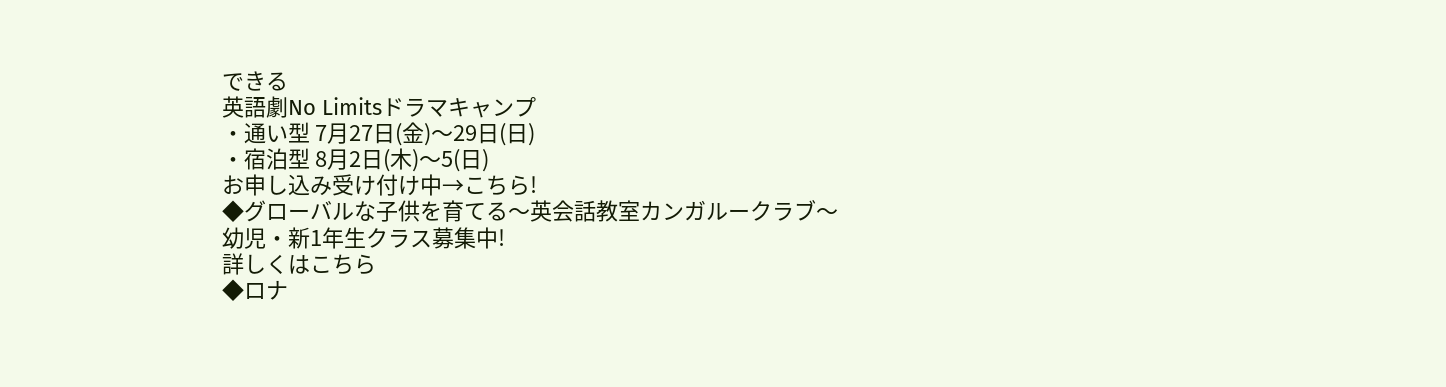できる
英語劇No Limitsドラマキャンプ
・通い型 7月27日(金)〜29日(日)
・宿泊型 8月2日(木)〜5(日)
お申し込み受け付け中→こちら!
◆グローバルな子供を育てる〜英会話教室カンガルークラブ〜
幼児・新1年生クラス募集中!
詳しくはこちら
◆ロナ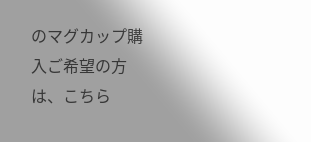のマグカップ購入ご希望の方は、こちら